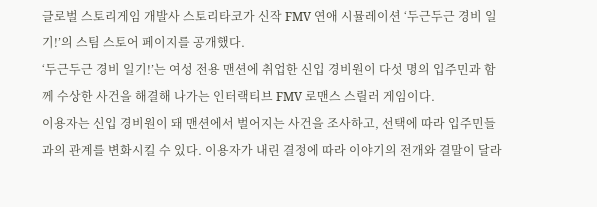글로벌 스토리게임 개발사 스토리타코가 신작 FMV 연애 시뮬레이션 ‘두근두근 경비 일기!’의 스팀 스토어 페이지를 공개했다.
‘두근두근 경비 일기!’는 여성 전용 맨션에 취업한 신입 경비원이 다섯 명의 입주민과 함께 수상한 사건을 해결해 나가는 인터랙티브 FMV 로맨스 스릴러 게임이다.
이용자는 신입 경비원이 돼 맨션에서 벌어지는 사건을 조사하고, 선택에 따라 입주민들과의 관계를 변화시킬 수 있다. 이용자가 내린 결정에 따라 이야기의 전개와 결말이 달라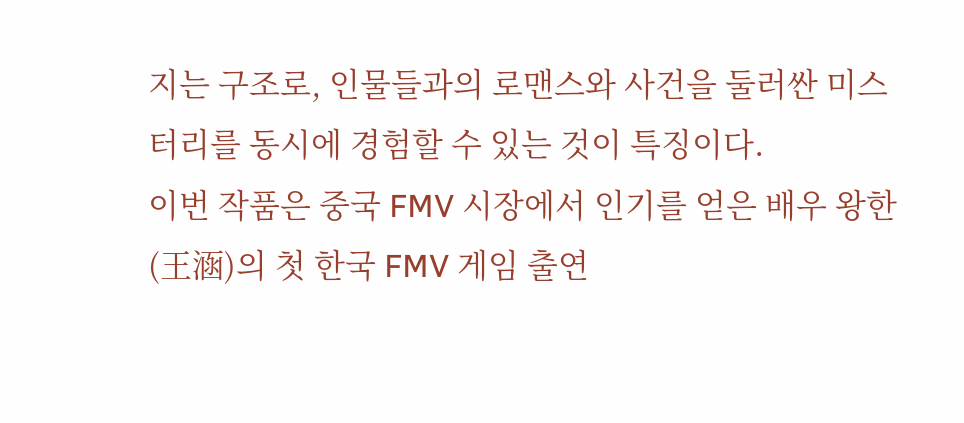지는 구조로, 인물들과의 로맨스와 사건을 둘러싼 미스터리를 동시에 경험할 수 있는 것이 특징이다.
이번 작품은 중국 FMV 시장에서 인기를 얻은 배우 왕한(王涵)의 첫 한국 FMV 게임 출연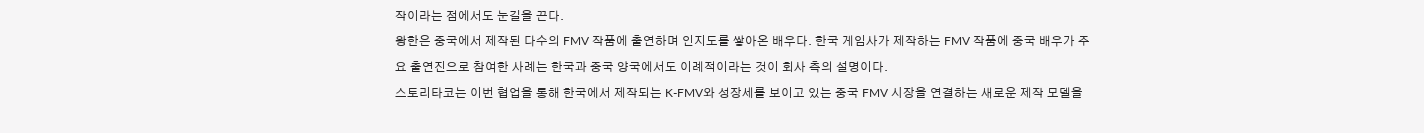작이라는 점에서도 눈길을 끈다.
왕한은 중국에서 제작된 다수의 FMV 작품에 출연하며 인지도를 쌓아온 배우다. 한국 게임사가 제작하는 FMV 작품에 중국 배우가 주요 출연진으로 참여한 사례는 한국과 중국 양국에서도 이례적이라는 것이 회사 측의 설명이다.
스토리타코는 이번 협업을 통해 한국에서 제작되는 K-FMV와 성장세를 보이고 있는 중국 FMV 시장을 연결하는 새로운 제작 모델을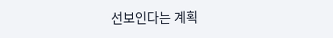선보인다는 계획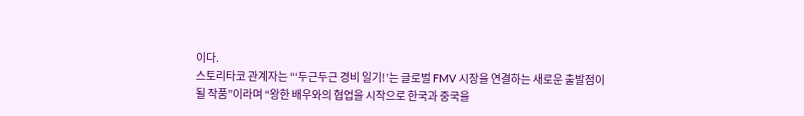이다.
스토리타코 관계자는 “‘두근두근 경비 일기!’는 글로벌 FMV 시장을 연결하는 새로운 출발점이 될 작품”이라며 “왕한 배우와의 협업을 시작으로 한국과 중국을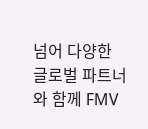넘어 다양한 글로벌 파트너와 함께 FMV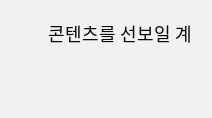콘텐츠를 선보일 계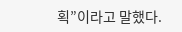획”이라고 말했다.